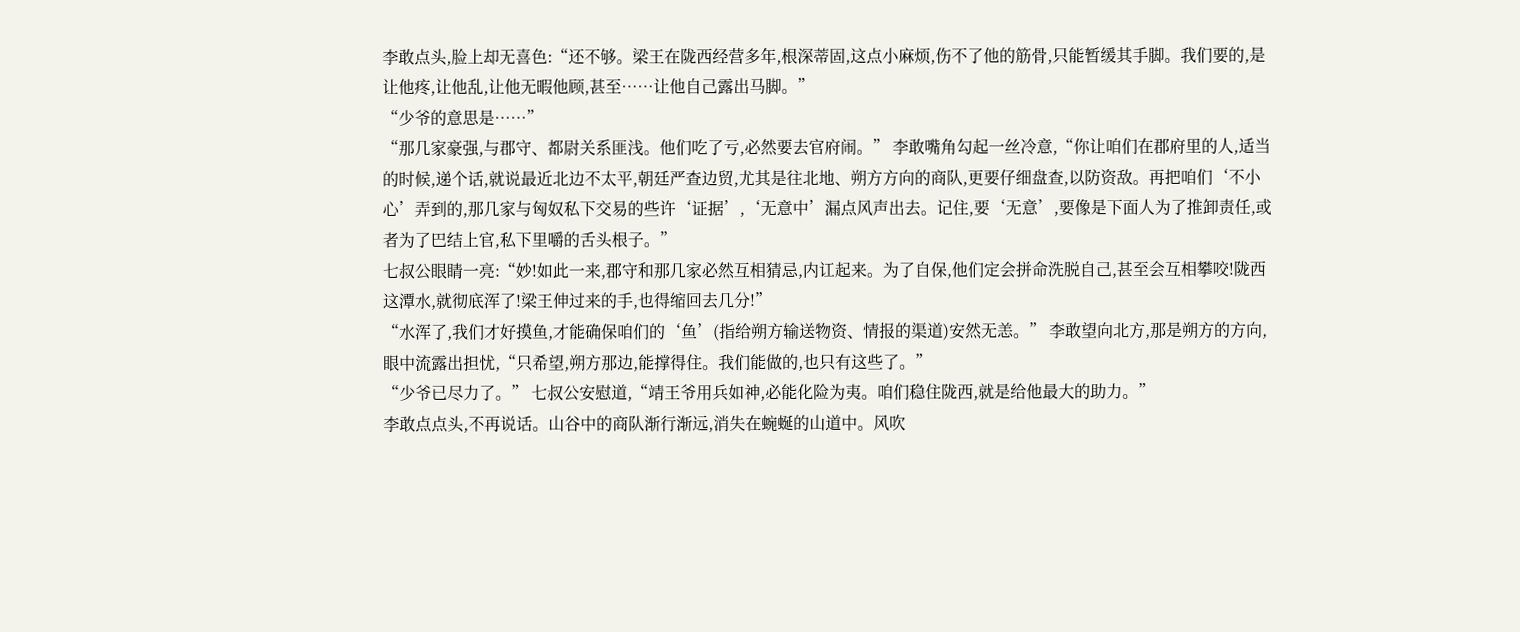李敢点头,脸上却无喜色:“还不够。梁王在陇西经营多年,根深蒂固,这点小麻烦,伤不了他的筋骨,只能暂缓其手脚。我们要的,是让他疼,让他乱,让他无暇他顾,甚至……让他自己露出马脚。”
“少爷的意思是……”
“那几家豪强,与郡守、都尉关系匪浅。他们吃了亏,必然要去官府闹。” 李敢嘴角勾起一丝冷意,“你让咱们在郡府里的人,适当的时候,递个话,就说最近北边不太平,朝廷严查边贸,尤其是往北地、朔方方向的商队,更要仔细盘查,以防资敌。再把咱们‘不小心’弄到的,那几家与匈奴私下交易的些许‘证据’,‘无意中’漏点风声出去。记住,要‘无意’,要像是下面人为了推卸责任,或者为了巴结上官,私下里嚼的舌头根子。”
七叔公眼睛一亮:“妙!如此一来,郡守和那几家必然互相猜忌,内讧起来。为了自保,他们定会拼命洗脱自己,甚至会互相攀咬!陇西这潭水,就彻底浑了!梁王伸过来的手,也得缩回去几分!”
“水浑了,我们才好摸鱼,才能确保咱们的‘鱼’(指给朔方输送物资、情报的渠道)安然无恙。” 李敢望向北方,那是朔方的方向,眼中流露出担忧,“只希望,朔方那边,能撑得住。我们能做的,也只有这些了。”
“少爷已尽力了。” 七叔公安慰道,“靖王爷用兵如神,必能化险为夷。咱们稳住陇西,就是给他最大的助力。”
李敢点点头,不再说话。山谷中的商队渐行渐远,消失在蜿蜒的山道中。风吹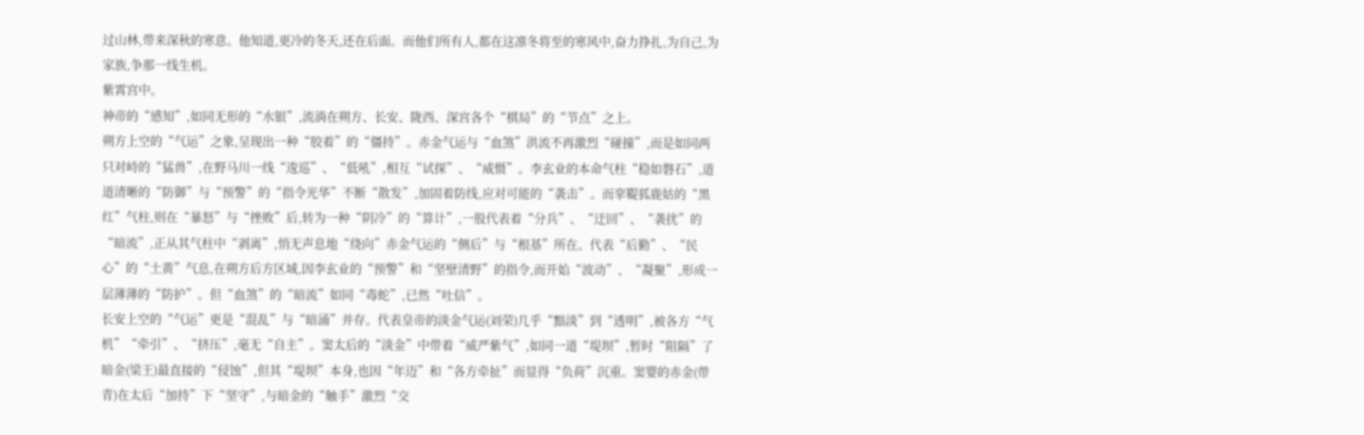过山林,带来深秋的寒意。他知道,更冷的冬天,还在后面。而他们所有人,都在这凛冬将至的寒风中,奋力挣扎,为自己,为家族,争那一线生机。
紫霄宫中。
神帝的“感知”,如同无形的“水银”,流淌在朔方、长安、陇西、深宫各个“棋局”的“节点”之上。
朔方上空的“气运”之象,呈现出一种“胶着”的“僵持”。赤金气运与“血煞”洪流不再激烈“碰撞”,而是如同两只对峙的“猛兽”,在野马川一线“逡巡”、“低吼”,相互“试探”、“威慑”。李玄业的本命气柱“稳如磐石”,道道清晰的“防御”与“预警”的“指令光华”不断“散发”,加固着防线,应对可能的“袭击”。而挛鞮狐鹿姑的“黑红”气柱,则在“暴怒”与“挫败”后,转为一种“阴冷”的“算计”,一股代表着“分兵”、“迂回”、“袭扰”的“暗流”,正从其气柱中“剥离”,悄无声息地“绕向”赤金气运的“侧后”与“根基”所在。代表“后勤”、“民心”的“土黄”气息,在朔方后方区域,因李玄业的“预警”和“坚壁清野”的指令,而开始“波动”、“凝聚”,形成一层薄薄的“防护”。但“血煞”的“暗流”如同“毒蛇”,已然“吐信”。
长安上空的“气运”更是“混乱”与“暗涌”并存。代表皇帝的淡金气运(刘荣)几乎“黯淡”到“透明”,被各方“气机”“牵引”、“挤压”,毫无“自主”。窦太后的“淡金”中带着“威严紫气”,如同一道“堤坝”,暂时“阻隔”了暗金(梁王)最直接的“侵蚀”,但其“堤坝”本身,也因“年迈”和“各方牵扯”而显得“负荷”沉重。窦婴的赤金(带青)在太后“加持”下“坚守”,与暗金的“触手”激烈“交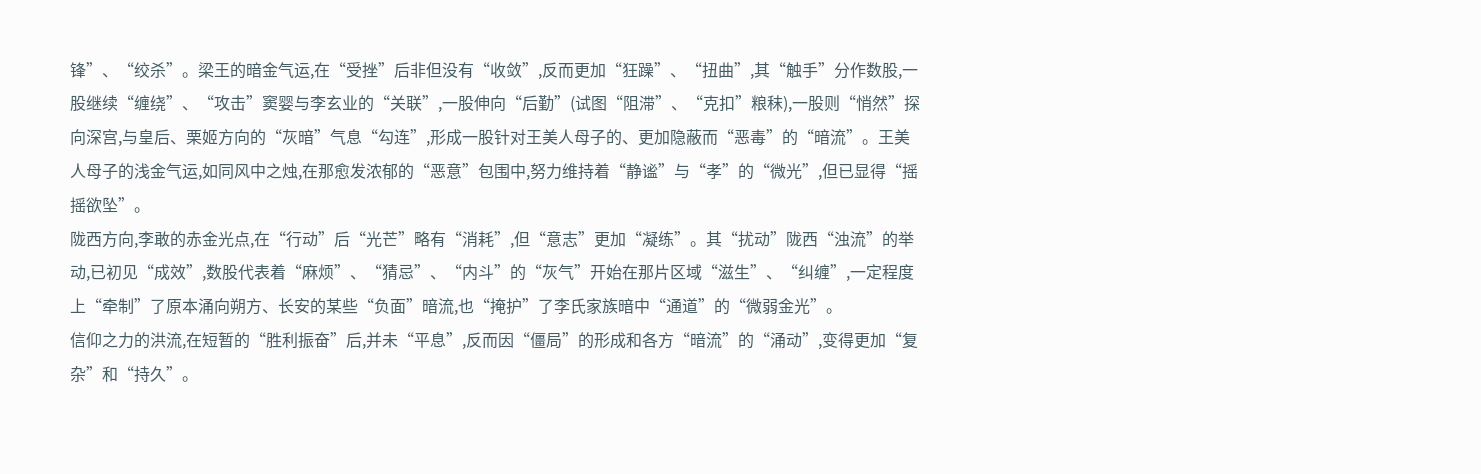锋”、“绞杀”。梁王的暗金气运,在“受挫”后非但没有“收敛”,反而更加“狂躁”、“扭曲”,其“触手”分作数股,一股继续“缠绕”、“攻击”窦婴与李玄业的“关联”,一股伸向“后勤”(试图“阻滞”、“克扣”粮秣),一股则“悄然”探向深宫,与皇后、栗姬方向的“灰暗”气息“勾连”,形成一股针对王美人母子的、更加隐蔽而“恶毒”的“暗流”。王美人母子的浅金气运,如同风中之烛,在那愈发浓郁的“恶意”包围中,努力维持着“静谧”与“孝”的“微光”,但已显得“摇摇欲坠”。
陇西方向,李敢的赤金光点,在“行动”后“光芒”略有“消耗”,但“意志”更加“凝练”。其“扰动”陇西“浊流”的举动,已初见“成效”,数股代表着“麻烦”、“猜忌”、“内斗”的“灰气”开始在那片区域“滋生”、“纠缠”,一定程度上“牵制”了原本涌向朔方、长安的某些“负面”暗流,也“掩护”了李氏家族暗中“通道”的“微弱金光”。
信仰之力的洪流,在短暂的“胜利振奋”后,并未“平息”,反而因“僵局”的形成和各方“暗流”的“涌动”,变得更加“复杂”和“持久”。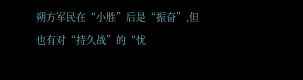朔方军民在“小胜”后是“振奋”,但也有对“持久战”的“忧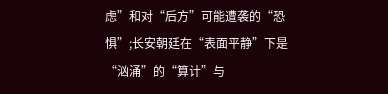虑”和对“后方”可能遭袭的“恐惧”;长安朝廷在“表面平静”下是“汹涌”的“算计”与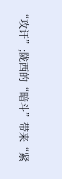“攻讦”;陇西的“暗斗”带来“紧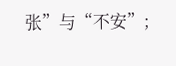张”与“不安”;